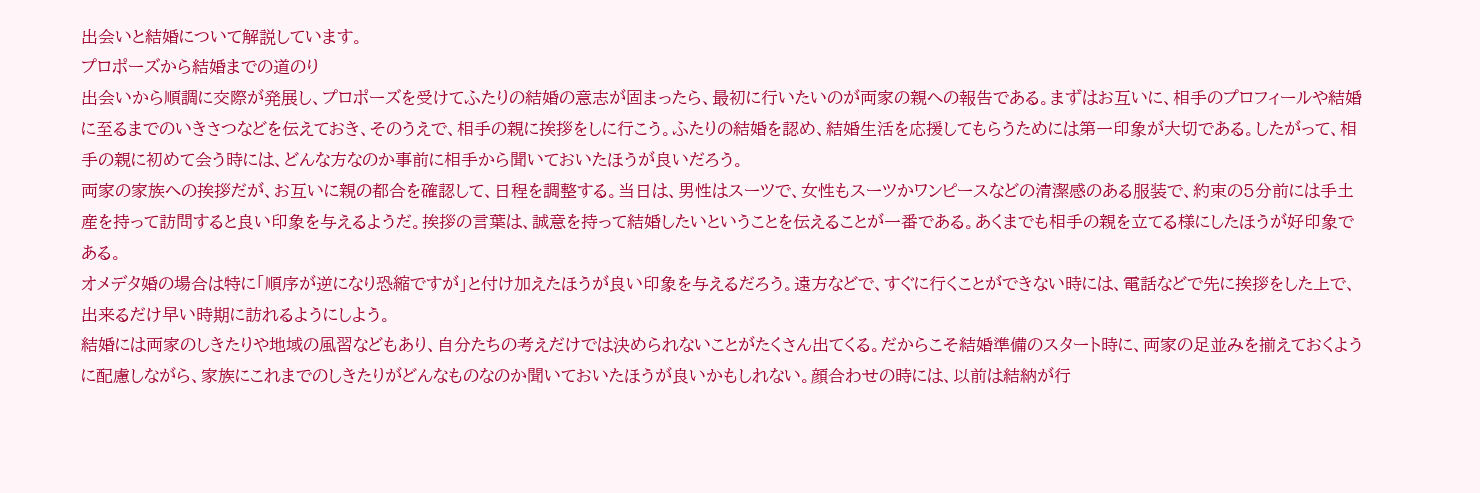出会いと結婚について解説しています。
プロポーズから結婚までの道のり
出会いから順調に交際が発展し、プロポーズを受けてふたりの結婚の意志が固まったら、最初に行いたいのが両家の親への報告である。まずはお互いに、相手のプロフィールや結婚に至るまでのいきさつなどを伝えておき、そのうえで、相手の親に挨拶をしに行こう。ふたりの結婚を認め、結婚生活を応援してもらうためには第一印象が大切である。したがって、相手の親に初めて会う時には、どんな方なのか事前に相手から聞いておいたほうが良いだろう。
両家の家族への挨拶だが、お互いに親の都合を確認して、日程を調整する。当日は、男性はスーツで、女性もスーツかワンピースなどの清潔感のある服装で、約束の5分前には手土産を持って訪問すると良い印象を与えるようだ。挨拶の言葉は、誠意を持って結婚したいということを伝えることが一番である。あくまでも相手の親を立てる様にしたほうが好印象である。
オメデタ婚の場合は特に「順序が逆になり恐縮ですが」と付け加えたほうが良い印象を与えるだろう。遠方などで、すぐに行くことができない時には、電話などで先に挨拶をした上で、出来るだけ早い時期に訪れるようにしよう。
結婚には両家のしきたりや地域の風習などもあり、自分たちの考えだけでは決められないことがたくさん出てくる。だからこそ結婚準備のスタート時に、両家の足並みを揃えておくように配慮しながら、家族にこれまでのしきたりがどんなものなのか聞いておいたほうが良いかもしれない。顔合わせの時には、以前は結納が行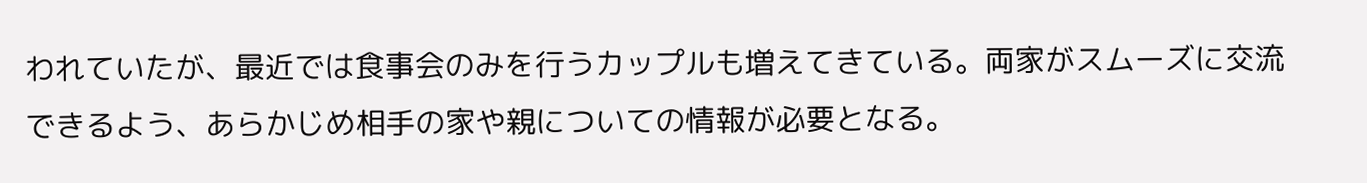われていたが、最近では食事会のみを行うカップルも増えてきている。両家がスムーズに交流できるよう、あらかじめ相手の家や親についての情報が必要となる。